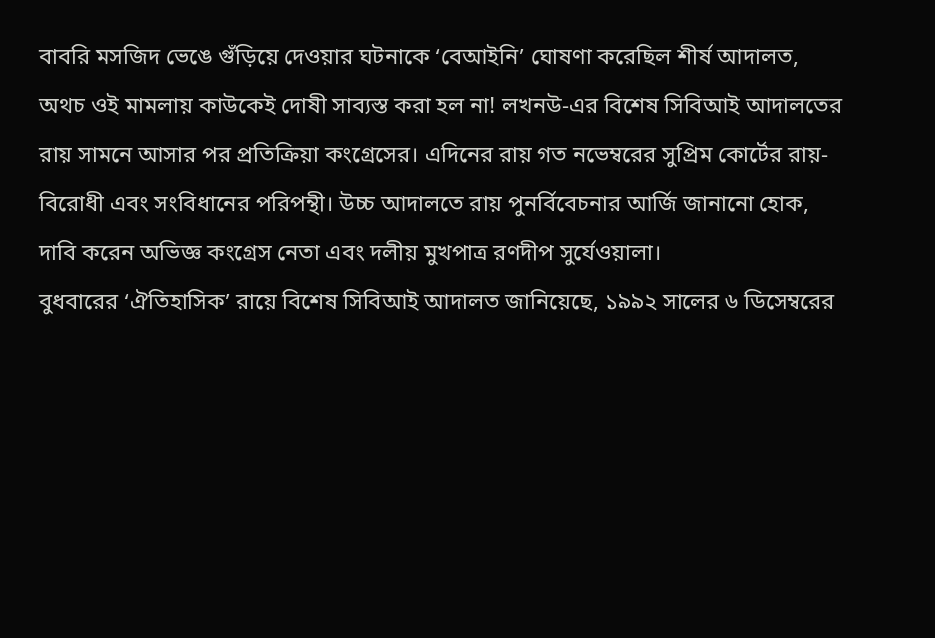বাবরি মসজিদ ভেঙে গুঁড়িয়ে দেওয়ার ঘটনাকে ‘বেআইনি’ ঘোষণা করেছিল শীর্ষ আদালত, অথচ ওই মামলায় কাউকেই দোষী সাব্যস্ত করা হল না! লখনউ-এর বিশেষ সিবিআই আদালতের রায় সামনে আসার পর প্রতিক্রিয়া কংগ্রেসের। এদিনের রায় গত নভেম্বরের সুপ্রিম কোর্টের রায়-বিরোধী এবং সংবিধানের পরিপন্থী। উচ্চ আদালতে রায় পুনর্বিবেচনার আর্জি জানানো হোক, দাবি করেন অভিজ্ঞ কংগ্রেস নেতা এবং দলীয় মুখপাত্র রণদীপ সুর্যেওয়ালা।
বুধবারের ‘ঐতিহাসিক’ রায়ে বিশেষ সিবিআই আদালত জানিয়েছে, ১৯৯২ সালের ৬ ডিসেম্বরের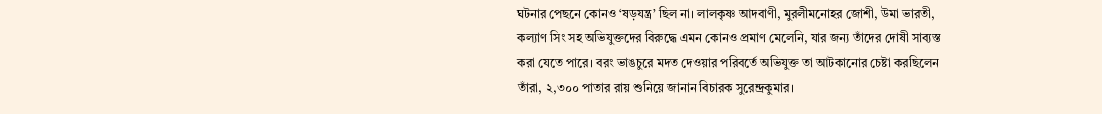ঘটনার পেছনে কোনও ‘ষড়যন্ত্র’ ছিল না। লালকৃষ্ণ আদবাণী, মুরলীমনোহর জোশী, উমা ভারতী, কল্যাণ সিং সহ অভিযুক্তদের বিরুদ্ধে এমন কোনও প্রমাণ মেলেনি, যার জন্য তাঁদের দোষী সাব্যস্ত করা যেতে পারে। বরং ভাঙচুরে মদত দেওয়ার পরিবর্তে অভিযুক্ত তা আটকানোর চেষ্টা করছিলেন তাঁরা, ২,৩০০ পাতার রায় শুনিয়ে জানান বিচারক সুরেন্দ্রকুমার।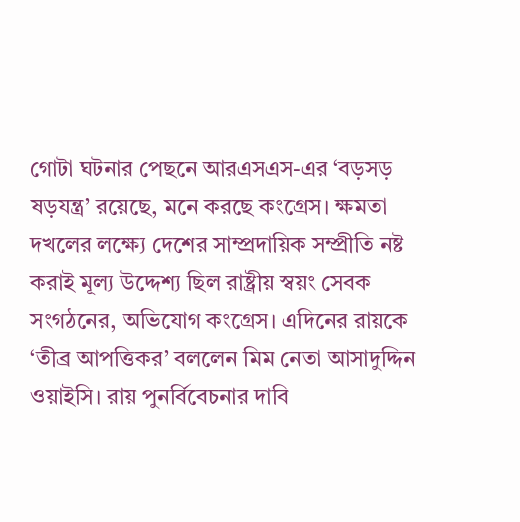গোটা ঘটনার পেছনে আরএসএস-এর ‘বড়সড় ষড়যন্ত্র’ রয়েছে, মনে করছে কংগ্রেস। ক্ষমতা দখলের লক্ষ্যে দেশের সাম্প্রদায়িক সম্প্রীতি নষ্ট করাই মূল্য উদ্দেশ্য ছিল রাষ্ট্রীয় স্বয়ং সেবক সংগঠনের, অভিযোগ কংগ্রেস। এদিনের রায়কে ‘তীব্র আপত্তিকর’ বললেন মিম নেতা আসাদুদ্দিন ওয়াইসি। রায় পুনর্বিবেচনার দাবি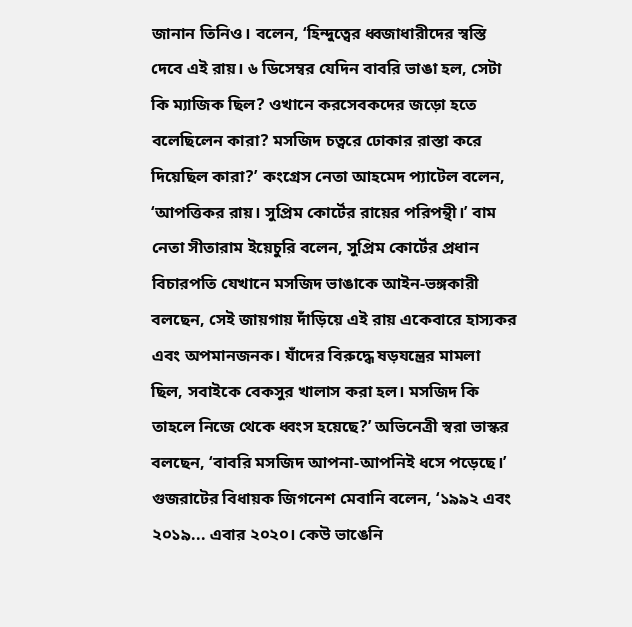জানান তিনিও। বলেন, ‘হিন্দুত্বের ধ্বজাধারীদের স্বস্তি দেবে এই রায়। ৬ ডিসেম্বর যেদিন বাবরি ভাঙা হল, সেটা কি ম্যাজিক ছিল? ওখানে করসেবকদের জড়ো হতে বলেছিলেন কারা? মসজিদ চত্বরে ঢোকার রাস্তা করে দিয়েছিল কারা?’ কংগ্রেস নেতা আহমেদ প্যাটেল বলেন, ‘আপত্তিকর রায়। সুপ্রিম কোর্টের রায়ের পরিপন্থী।’ বাম নেতা সীতারাম ইয়েচুরি বলেন, সুপ্রিম কোর্টের প্রধান বিচারপতি যেখানে মসজিদ ভাঙাকে আইন-ভঙ্গকারী বলছেন, সেই জায়গায় দাঁড়িয়ে এই রায় একেবারে হাস্যকর এবং অপমানজনক। যাঁদের বিরুদ্ধে ষড়যন্ত্রের মামলা ছিল, সবাইকে বেকসুর খালাস করা হল। মসজিদ কি তাহলে নিজে থেকে ধ্বংস হয়েছে?’ অভিনেত্রী স্বরা ভাস্কর বলছেন, ‘বাবরি মসজিদ আপনা-আপনিই ধসে পড়েছে।’ গুজরাটের বিধায়ক জিগনেশ মেবানি বলেন, ‘১৯৯২ এবং ২০১৯... এবার ২০২০। কেউ ভাঙেনি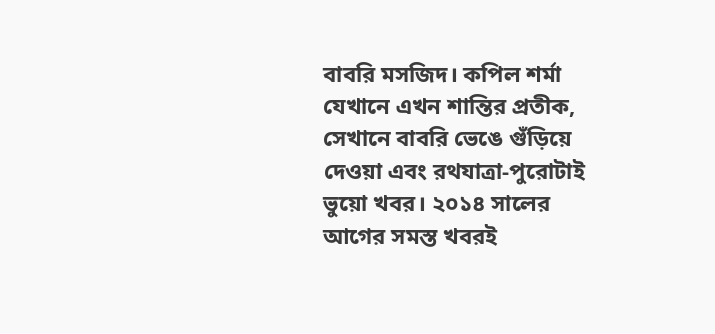বাবরি মসজিদ। কপিল শর্মা যেখানে এখন শান্তির প্রতীক, সেখানে বাবরি ভেঙে গুঁড়িয়ে দেওয়া এবং রথযাত্রা-পুরোটাই ভুয়ো খবর। ২০১৪ সালের আগের সমস্ত খবরই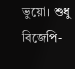ভুয়ো। শুধু বিজেপি-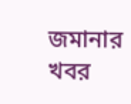জমানার খবর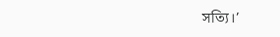সত্যি।’